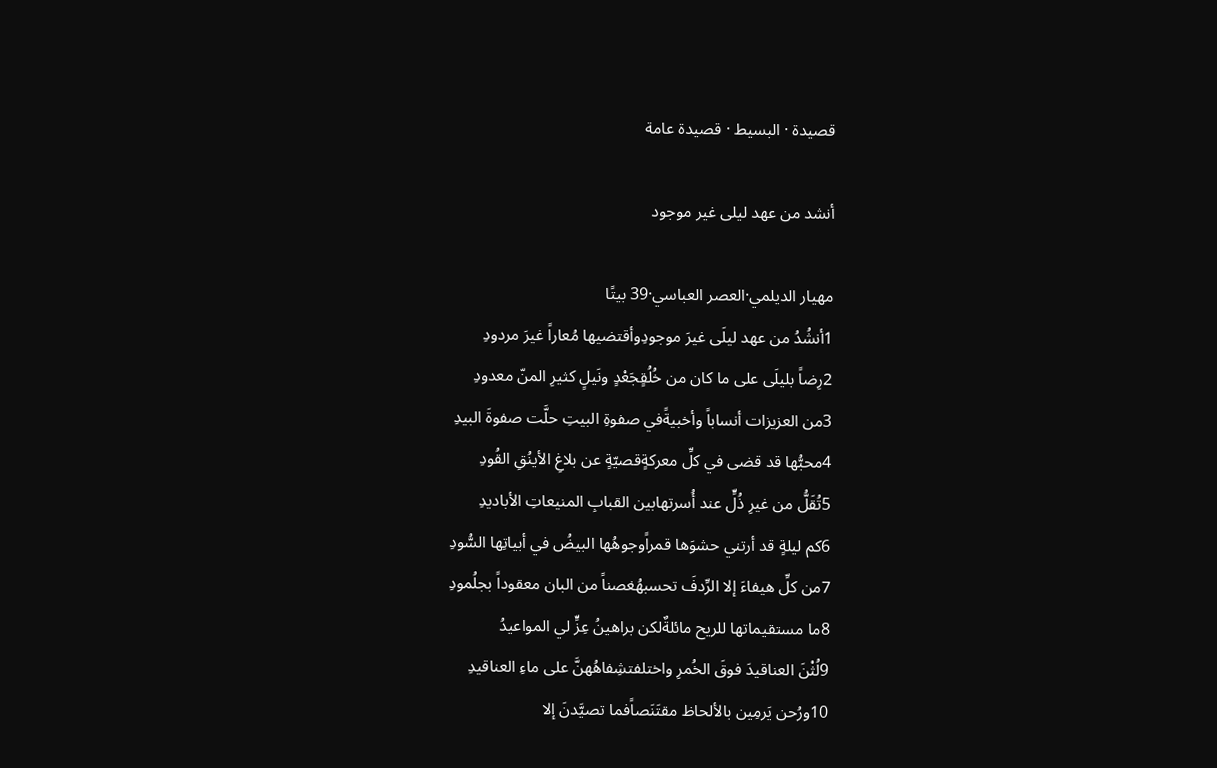قصيدة · البسيط · قصيدة عامة

أنشد من عهد ليلى غير موجود

مهيار الديلمي·العصر العباسي·39 بيتًا
1أنشُدُ من عهد ليلَى غيرَ موجودِوأقتضيها مُعاراً غيرَ مردودِ
2رِضاً بليلَى على ما كان من خُلُقٍجَعْدٍ ونَيلٍ كثيرِ المنّ معدودِ
3من العزيزات أنساباً وأخبيةًفي صفوةِ البيتِ حلَّت صفوةَ البيدِ
4محبُّها قد قضى في كلِّ معركةٍقصيّةٍ عن بلاغِ الأينُقِ القُودِ
5تُقَلُّ من غيرِ ذُلٍّ عند أُسرتهابين القبابِ المنيعاتِ الأباديدِ
6كم ليلةٍ قد أرتني حشوَها قمراًوجوهُها البيضُ في أبياتِها السُّودِ
7من كلِّ هيفاءَ إلا الرِّدفَ تحسبهُغصناً من البان معقوداً بجلُمودِ
8ما مستقيماتها للريح مائلةٌلكن براهينُ عِزٍّ لي المواعيدُ
9لُثْنَ العناقيدَ فوقَ الخُمرِ واختلفتشِفاهُهنَّ على ماءِ العناقيدِ
10ورُحن يَرمِين بالألحاظ مقتَنَصاًفما تصيَّدنَ إلا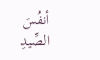أنفُسَ الصِّيدِ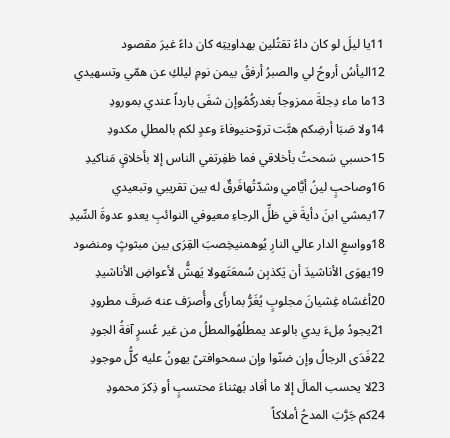11يا ليلَ لو كان داءً تقتُلين بهداويتِه كان داءً غيرَ مقصود
12اليأسُ أروحُ لي والصبرُ أرفقُ بيمن نومِ ليلكِ عن همّي وتسهيدي
13ما ماء دِجلةَ ممزوجاً بغدركُمُوإن شفَى بارداً عندي بمورودِ
14ولا صَبَا أرضِكم هبَّت تروّحنيوفاءَ وعدٍ لكم بالمطلِ مكدودِ
15حسبي سَمحتُ بأخلاقي فما ظفِرتفي الناس إلا بأخلاقٍ مَناكيدِ
16وصاحبٍ لينُ أيَّامي وشدّتُهافَرقٌ له بين تقريبي وتبعيدي
17يمشي ابنَ دأيةَ في ظلِّ الرجاءِ معيوفي النوائبِ يعدو عدوةَ السِّيدِ
18وواسعِ الدار عالي النارِ يُوهمنيخِصبَ القِرَى بين مبثوثٍ ومنضود
19يهوَى الأناشيدَ أن يَكذبِن سُمعَتَهولا يَهشُّ لأعواضِ الأناشيدِ
20أغشاه غِشيانَ مجلوبٍ يُغَرُّ بمارأَى وأُصرَف عنه صَرفَ مطرودِ
21يجودُ مِلءَ يدي بالوعد يمطلُهُوالمطلُ من غير عُسرٍ آفةُ الجودِ
22فَدَى الرجالُ وإن ضنّوا وإن سمحوافتىً يهونُ عليه كلُّ موجودِ
23لا يحسب المالَ إلا ما أفاد بهثناءَ محتسبٍ أو ذِكرَ محمودِ
24كم جَرَّبَ المدحُ أملاكاً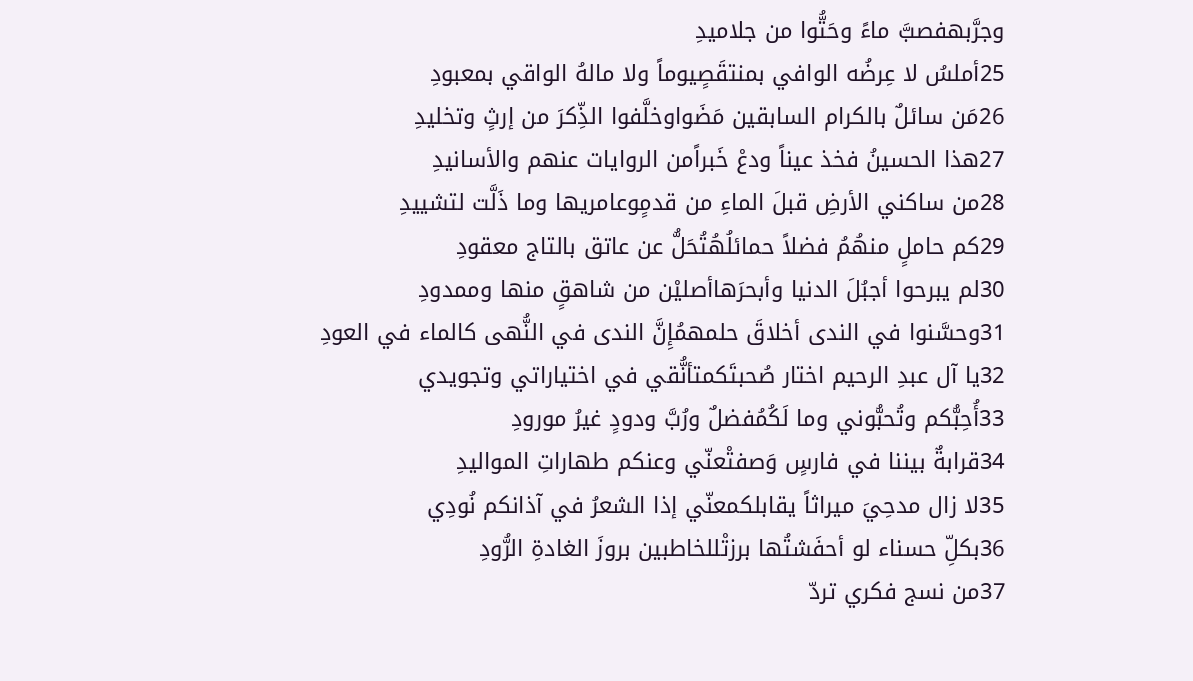وجرَّبهفصبَّ ماءً وحَتُّوا من جلاميدِ
25أملسُ لا عِرضُه الوافي بمنتقَصٍيوماً ولا مالهُ الواقي بمعبودِ
26مَن سائلٌ بالكرام السابقين مَضَواوخلَّفوا الذِّكرَ من إرثٍ وتخليدِ
27هذا الحسينُ فخذ عيناً ودعْ خَبراًمن الروايات عنهم والأسانيدِ
28من ساكني الأرضِ قبلَ الماءِ من قدمٍوعامريها وما ذَلَّت لتشييدِ
29كم حاملٍ منهُمُ فضلاً حمائلُهُتُحَلُّ عن عاتق بالتاج معقودِ
30لم يبرحوا أجبُلَ الدنيا وأبحرَهاأصليْن من شاهقٍ منها وممدودِ
31وحسَّنوا في الندى أخلاقَ حلمهمُإِنَّ الندى في النُّهى كالماء في العودِ
32يا آل عبدِ الرحيم اختار صُحبتَكمتأنُّقي في اختياراتي وتجويدي
33أُحِبُّكم وتُحبُّوني وما لَكُمُفضلٌ ورُبَّ ودودٍ غيرُ مورودِ
34قرابةٌ بيننا في فارسٍ وَصفتْعنّي وعنكم طهاراتِ المواليدِ
35لا زال مدحِيَ ميراثاً يقابلكمعنّي إذا الشعرُ في آذانكم نُودِي
36بكلِّ حسناء لو أحفَشتُها برزتْللخاطبين بروزَ الغادةِ الرُّودِ
37من نسج فكري تردّ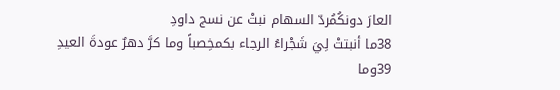العارَ دونكُمُردّ السهام نبتْ عن نسج داودِ
38ما أنبتتْ لِيَ شَجْراءُ الرجاء بكمخِصباً وما كرَّ دهرٌ عودةَ العيدِ
39وما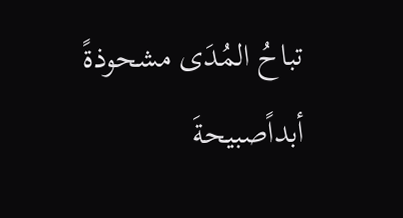تباحُ المُدَى مشحوذةً أبداًصبيحةَ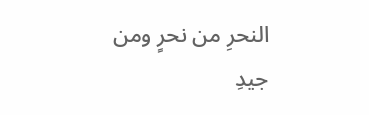النحرِ من نحرٍ ومن جيدِ